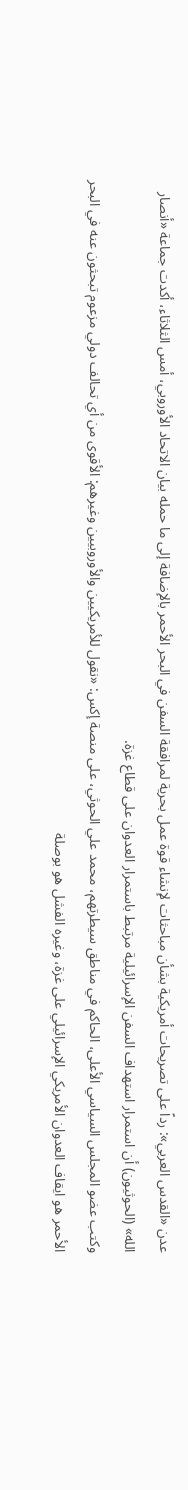عدن «القدس العربي»: رداً على تصريحات أمريكية بشأن مباحثات لإنشاء قوة عمل بحرية لمرافقة السفن في البحر الأحمر بالإضافة إلى ما حمله بيان الاتحاد الأوروبي، أمس الثلاثاء، أكدت جماعة «أنصار الله» (الحوثيون) أن استمرار استهداف السفن الإسرائيلية مرتبط باستمرار العدوان على قطاع غزة.
وكتب عضو المجلس السياسي الأعلى، الحاكم في مناطق سيطرتهم، محمد علي الحوثي، على منصة إكس: «نقول للأمريكيين والأوروبيين وغيرهم: الأقوى من أي تحالف دولي مزعوم تبحثون عنه في البحر الأحمر هو ايقاف العدوان الأمريكي الإسرائيلي على غزة، وغيره الفشل هو بوصلة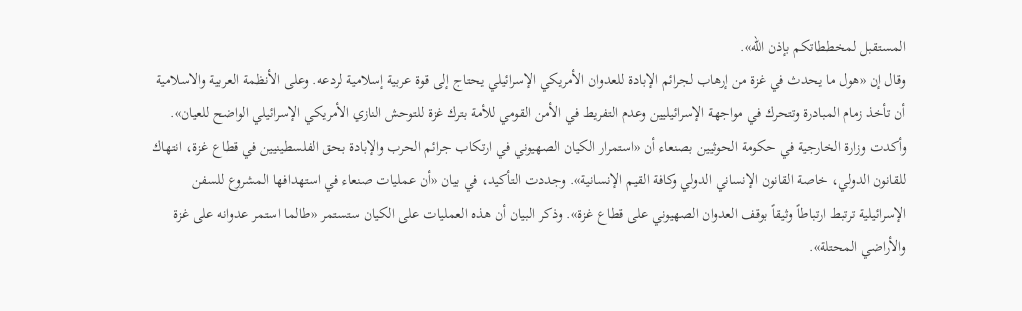المستقبل لمخططاتكم بإذن الله».
وقال إن «هول ما يحدث في غزة من إرهاب لجرائم الإبادة للعدوان الأمريكي الإسرائيلي يحتاج إلى قوة عربية إسلامية لردعه. وعلى الأنظمة العربية والاسلامية أن تأخذ زمام المبادرة وتتحرك في مواجهة الإسرائيليين وعدم التفريط في الأمن القومي للأمة بترك غزة للتوحش النازي الأمريكي الإسرائيلي الواضح للعيان».
وأكدت وزارة الخارجية في حكومة الحوثيين بصنعاء أن «استمرار الكيان الصهيوني في ارتكاب جرائم الحرب والإبادة بحق الفلسطينيين في قطاع غزة، انتهاك للقانون الدولي، خاصة القانون الإنساني الدولي وكافة القيم الإنسانية». وجددت التأكيد، في بيان «أن عمليات صنعاء في استهدافها المشروع للسفن الإسرائيلية ترتبط ارتباطاً وثيقاً بوقف العدوان الصهيوني على قطاع غزة». وذكر البيان أن هذه العمليات على الكيان ستستمر «طالما استمر عدوانه على غزة والأراضي المحتلة».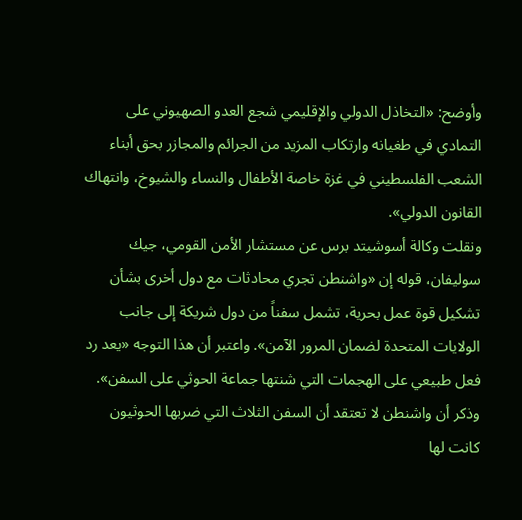وأوضح: «التخاذل الدولي والإقليمي شجع العدو الصهيوني على التمادي في طغيانه وارتكاب المزيد من الجرائم والمجازر بحق أبناء الشعب الفلسطيني في غزة خاصة الأطفال والنساء والشيوخ، وانتهاك القانون الدولي».
ونقلت وكالة أسوشيتد برس عن مستشار الأمن القومي، جيك سوليفان، قوله إن «واشنطن تجري محادثات مع دول أخرى بشأن تشكيل قوة عمل بحرية، تشمل سفناً من دول شريكة إلى جانب الولايات المتحدة لضمان المرور الآمن». واعتبر أن هذا التوجه «يعد رد فعل طبيعي على الهجمات التي شنتها جماعة الحوثي على السفن».
وذكر أن واشنطن لا تعتقد أن السفن الثلاث التي ضربها الحوثيون كانت لها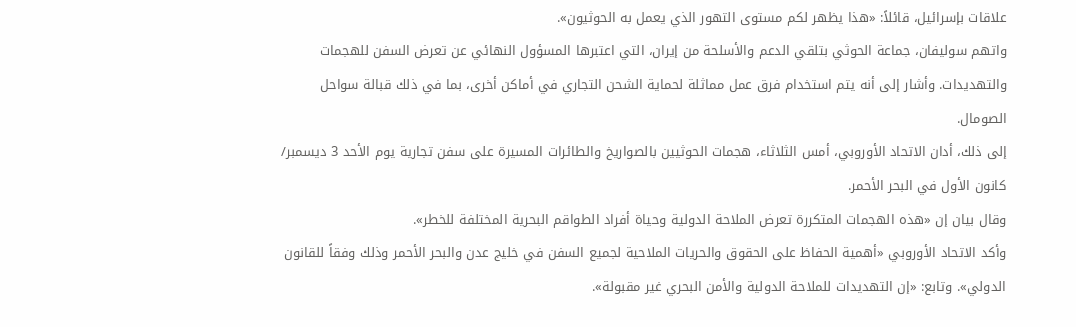علاقات بإسرائيل، قائلاً: «هذا يظهر لكم مستوى التهور الذي يعمل به الحوثيون».
واتهم سوليفان، جماعة الحوثي بتلقي الدعم والأسلحة من إيران، التي اعتبرها المسؤول النهائي عن تعرض السفن للهجمات والتهديدات. وأشار إلى أنه يتم استخدام فرق عمل مماثلة لحماية الشحن التجاري في أماكن أخرى، بما في ذلك قبالة سواحل الصومال.
إلى ذلك، أدان الاتحاد الأوروبي، أمس الثلاثاء، هجمات الحوثيين بالصواريخ والطائرات المسيرة على سفن تجارية يوم الأحد 3 ديسمبر/ كانون الأول في البحر الأحمر.
وقال بيان إن «هذه الهجمات المتكررة تعرض الملاحة الدولية وحياة أفراد الطواقم البحرية المختلفة للخطر».
وأكد الاتحاد الأوروبي «أهمية الحفاظ على الحقوق والحريات الملاحية لجميع السفن في خليج عدن والبحر الأحمر وذلك وفقاً للقانون الدولي». وتابع: «إن التهديدات للملاحة الدولية والأمن البحري غير مقبولة».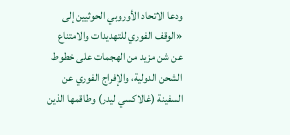ودعا الاتحاد الأوروبي الحوثيين إلى «الوقف الفوري للتهديدات والامتناع عن شن مزيد من الهجمات على خطوط الشحن الدولية، والإفراج الفوري عن السفينة (غالاكسي ليدر) وطاقمها الذين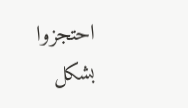احتجزوا بشكل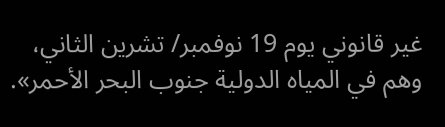غير قانوني يوم 19 نوفمبر/ تشرين الثاني، وهم في المياه الدولية جنوب البحر الأحمر».